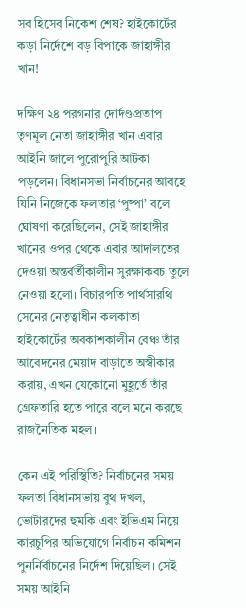সব হিসেব নিকেশ শেষ? হাইকোর্টের কড়া নির্দেশে বড় বিপাকে জাহাঙ্গীর খান!

দক্ষিণ ২৪ পরগনার দোর্দণ্ডপ্রতাপ তৃণমূল নেতা জাহাঙ্গীর খান এবার আইনি জালে পুরোপুরি আটকা পড়লেন। বিধানসভা নির্বাচনের আবহে যিনি নিজেকে ফলতার ‘পুষ্পা’ বলে ঘোষণা করেছিলেন, সেই জাহাঙ্গীর খানের ওপর থেকে এবার আদালতের দেওয়া অন্তর্বর্তীকালীন সুরক্ষাকবচ তুলে নেওয়া হলো। বিচারপতি পার্থসারথি সেনের নেতৃত্বাধীন কলকাতা হাইকোর্টের অবকাশকালীন বেঞ্চ তাঁর আবেদনের মেয়াদ বাড়াতে অস্বীকার করায়, এখন যেকোনো মুহূর্তে তাঁর গ্রেফতারি হতে পারে বলে মনে করছে রাজনৈতিক মহল।

কেন এই পরিস্থিতি? নির্বাচনের সময় ফলতা বিধানসভায় বুথ দখল, ভোটারদের হুমকি এবং ইভিএম নিয়ে কারচুপির অভিযোগে নির্বাচন কমিশন পুনর্নির্বাচনের নির্দেশ দিয়েছিল। সেই সময় আইনি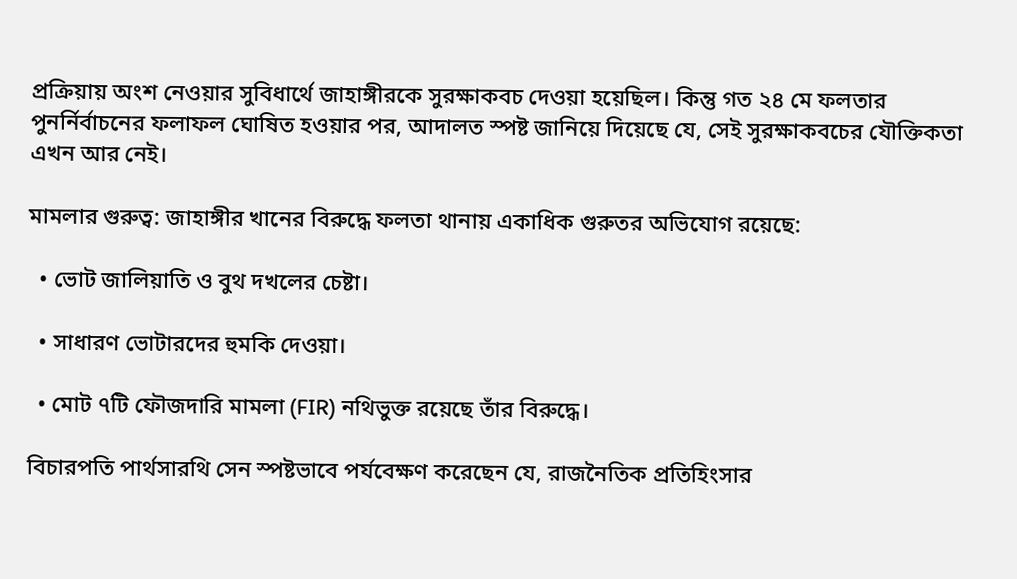প্রক্রিয়ায় অংশ নেওয়ার সুবিধার্থে জাহাঙ্গীরকে সুরক্ষাকবচ দেওয়া হয়েছিল। কিন্তু গত ২৪ মে ফলতার পুনর্নির্বাচনের ফলাফল ঘোষিত হওয়ার পর, আদালত স্পষ্ট জানিয়ে দিয়েছে যে, সেই সুরক্ষাকবচের যৌক্তিকতা এখন আর নেই।

মামলার গুরুত্ব: জাহাঙ্গীর খানের বিরুদ্ধে ফলতা থানায় একাধিক গুরুতর অভিযোগ রয়েছে:

  • ভোট জালিয়াতি ও বুথ দখলের চেষ্টা।

  • সাধারণ ভোটারদের হুমকি দেওয়া।

  • মোট ৭টি ফৌজদারি মামলা (FIR) নথিভুক্ত রয়েছে তাঁর বিরুদ্ধে।

বিচারপতি পার্থসারথি সেন স্পষ্টভাবে পর্যবেক্ষণ করেছেন যে, রাজনৈতিক প্রতিহিংসার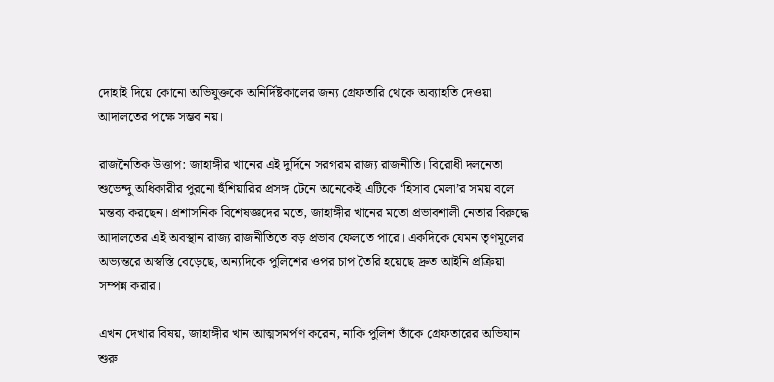দোহাই দিয়ে কোনো অভিযুক্তকে অনির্দিষ্টকালের জন্য গ্রেফতারি থেকে অব্যাহতি দেওয়া আদালতের পক্ষে সম্ভব নয়।

রাজনৈতিক উত্তাপ: জাহাঙ্গীর খানের এই দুর্দিনে সরগরম রাজ্য রাজনীতি। বিরোধী দলনেতা শুভেন্দু অধিকারীর পুরনো হুঁশিয়ারির প্রসঙ্গ টেনে অনেকেই এটিকে ‘হিসাব মেলা’র সময় বলে মন্তব্য করছেন। প্রশাসনিক বিশেষজ্ঞদের মতে, জাহাঙ্গীর খানের মতো প্রভাবশালী নেতার বিরুদ্ধে আদালতের এই অবস্থান রাজ্য রাজনীতিতে বড় প্রভাব ফেলতে পারে। একদিকে যেমন তৃণমূলের অভ্যন্তরে অস্বস্তি বেড়েছে, অন্যদিকে পুলিশের ওপর চাপ তৈরি হয়েছে দ্রুত আইনি প্রক্রিয়া সম্পন্ন করার।

এখন দেখার বিষয়, জাহাঙ্গীর খান আত্মসমর্পণ করেন, নাকি পুলিশ তাঁকে গ্রেফতারের অভিযান শুরু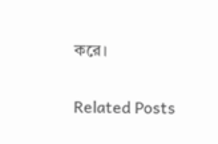করে।

Related Posts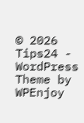© 2026 Tips24 - WordPress Theme by WPEnjoy